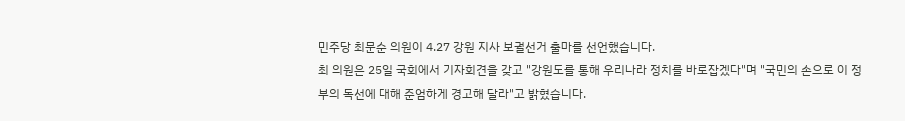민주당 최문순 의원이 4.27 강원 지사 보궐선거 출마를 선언했습니다.
최 의원은 25일 국회에서 기자회견을 갖고 "강원도를 통해 우리나라 정치를 바로잡겠다"며 "국민의 손으로 이 정부의 독선에 대해 준엄하게 경고해 달라"고 밝혔습니다.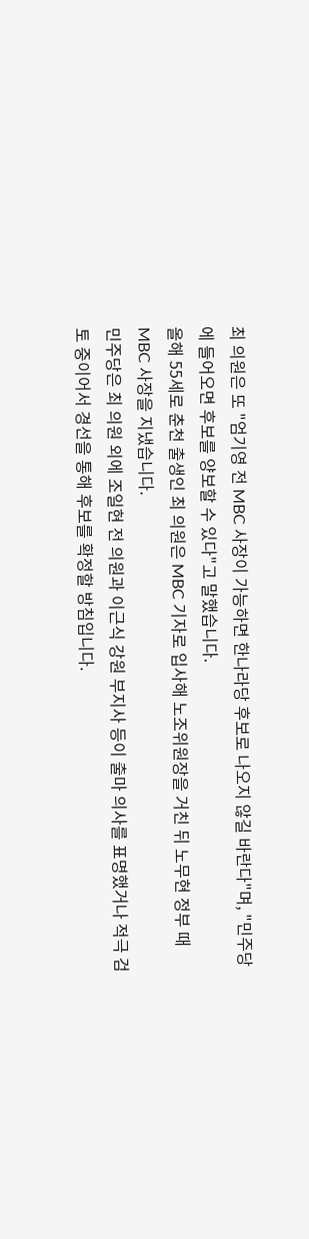최 의원은 또 "엄기영 전 MBC 사장이 가능하면 한나라당 후보로 나오지 않길 바란다"며, "민주당에 들어오면 후보를 양보할 수 있다"고 말했습니다.
올해 55세로 춘천 출생인 최 의원은 MBC 기자로 입사해 노조위원장을 거친 뒤 노무현 정부 때 MBC 사장을 지냈습니다.
민주당은 최 의원 외에 조일현 전 의원과 이근식 강원 부지사 등이 출마 의사를 표명했거나 적극 검토 중이어서 경선을 통해 후보를 확정할 방침입니다.